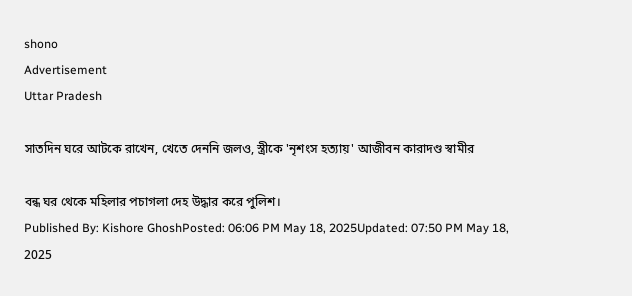shono
Advertisement
Uttar Pradesh

সাতদিন ঘরে আটকে রাখেন, খেতে দেননি জলও, স্ত্রীকে 'নৃশংস হত্যায়' আজীবন কারাদণ্ড স্বামীর

বন্ধ ঘর থেকে মহিলার পচাগলা দেহ উদ্ধার করে পুলিশ।
Published By: Kishore GhoshPosted: 06:06 PM May 18, 2025Updated: 07:50 PM May 18, 2025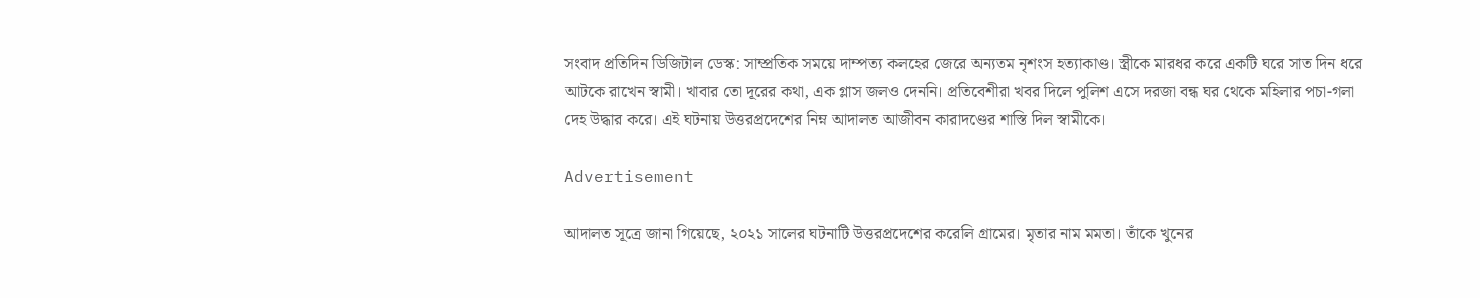সংবাদ প্রতিদিন ডিজিটাল ডেস্ক: সাম্প্রতিক সময়ে দাম্পত্য কলহের জেরে অন্যতম নৃশংস হত্যাকাণ্ড। স্ত্রীকে মারধর করে একটি ঘরে সাত দিন ধরে আটকে রাখেন স্বামী। খাবার তো দূরের কথা, এক গ্লাস জলও দেননি। প্রতিবেশীরা খবর দিলে পুলিশ এসে দরজা বন্ধ ঘর থেকে মহিলার পচা-গলা দেহ উদ্ধার করে। এই ঘটনায় উত্তরপ্রদেশের নিম্ন আদালত আজীবন কারাদণ্ডের শাস্তি দিল স্বামীকে।

Advertisement

আদালত সূত্রে জানা গিয়েছে, ২০২১ সালের ঘটনাটি উত্তরপ্রদেশের করেলি গ্রামের। মৃতার নাম মমতা। তাঁকে খুনের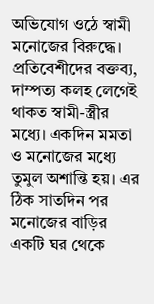অভিযোগ ওঠে স্বামী মনোজের বিরুদ্ধে। প্রতিবেশীদের বক্তব্য, দাম্পত্য কলহ লেগেই থাকত স্বামী-স্ত্রীর মধ্যে। একদিন মমতা ও মনোজের মধ্যে তুমুল অশান্তি হয়। এর ঠিক সাতদিন পর মনোজের বাড়ির একটি ঘর থেকে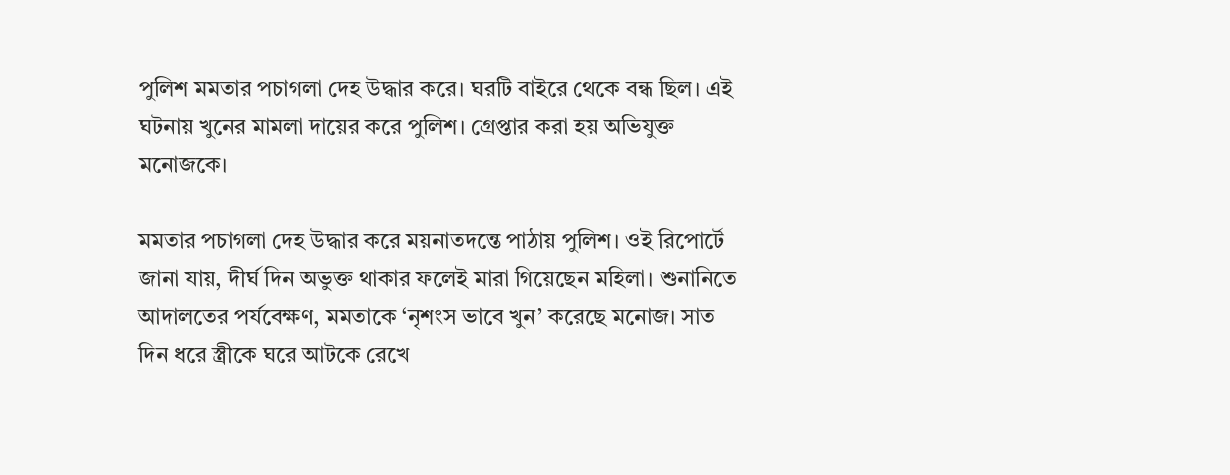পুলিশ মমতার পচাগলা দেহ উদ্ধার করে। ঘরটি বাইরে থেকে বন্ধ ছিল। এই ঘটনায় খুনের মামলা দায়ের করে পুলিশ। গ্রেপ্তার করা হয় অভিযুক্ত মনোজকে।

মমতার পচাগলা দেহ উদ্ধার করে ময়নাতদন্তে পাঠায় পুলিশ। ওই রিপোর্টে জানা যায়, দীর্ঘ দিন অভুক্ত থাকার ফলেই মারা গিয়েছেন মহিলা। শুনানিতে আদালতের পর্যবেক্ষণ, মমতাকে ‘নৃশংস ভাবে খুন’ করেছে মনোজ। সাত দিন ধরে স্ত্রীকে ঘরে আটকে রেখে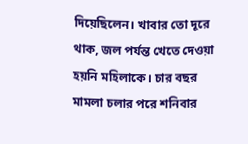দিয়েছিলেন। খাবার তো দূরে থাক, জল পর্যন্ত খেতে দেওয়া হয়নি মহিলাকে। চার বছর মামলা চলার পরে শনিবার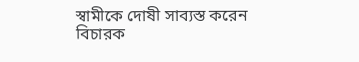স্বামীকে দোষী সাব্যস্ত করেন বিচারক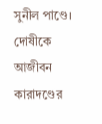সুনীল পাণ্ডে। দোষীকে আজীবন কারাদণ্ডের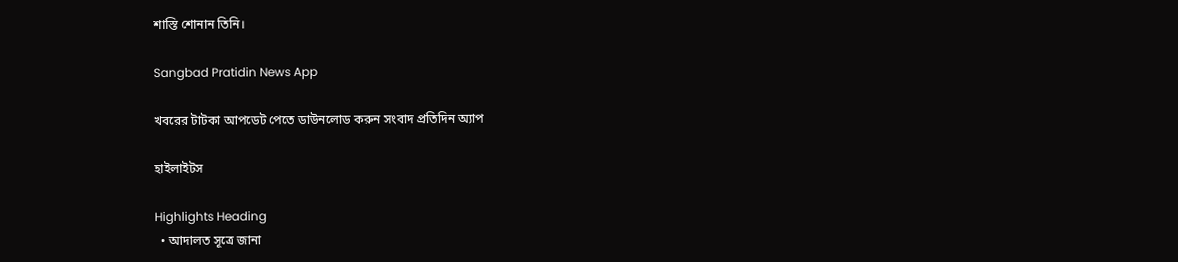শাস্তি শোনান তিনি।

Sangbad Pratidin News App

খবরের টাটকা আপডেট পেতে ডাউনলোড করুন সংবাদ প্রতিদিন অ্যাপ

হাইলাইটস

Highlights Heading
  • আদালত সূত্রে জানা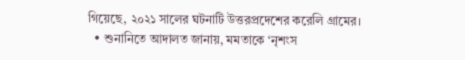গিয়েছে, ২০২১ সালের ঘটনাটি উত্তরপ্রদেশের করেলি গ্রামের।
  • শুনানিতে আদালত জানায়, মমতাকে ‘নৃশংস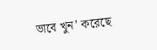ভাবে খুন’ করেছে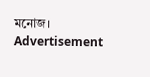মনোজ।
Advertisement